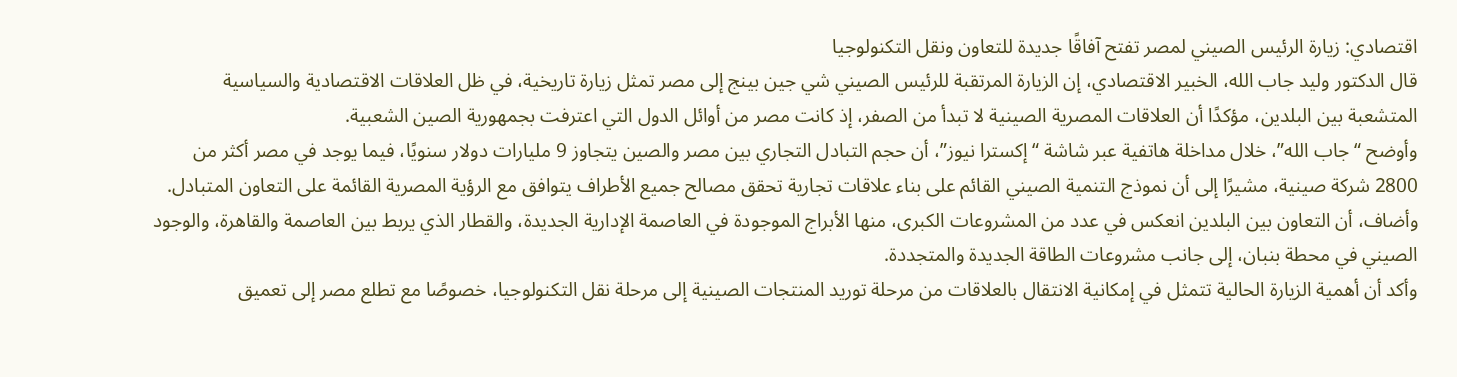اقتصادي: زيارة الرئيس الصيني لمصر تفتح آفاقًا جديدة للتعاون ونقل التكنولوجيا
قال الدكتور وليد جاب الله، الخبير الاقتصادي، إن الزيارة المرتقبة للرئيس الصيني شي جين بينج إلى مصر تمثل زيارة تاريخية، في ظل العلاقات الاقتصادية والسياسية المتشعبة بين البلدين، مؤكدًا أن العلاقات المصرية الصينية لا تبدأ من الصفر، إذ كانت مصر من أوائل الدول التي اعترفت بجمهورية الصين الشعبية.
وأوضح “جاب الله”، خلال مداخلة هاتفية عبر شاشة “إكسترا نيوز”، أن حجم التبادل التجاري بين مصر والصين يتجاوز 9 مليارات دولار سنويًا، فيما يوجد في مصر أكثر من 2800 شركة صينية، مشيرًا إلى أن نموذج التنمية الصيني القائم على بناء علاقات تجارية تحقق مصالح جميع الأطراف يتوافق مع الرؤية المصرية القائمة على التعاون المتبادل.
وأضاف، أن التعاون بين البلدين انعكس في عدد من المشروعات الكبرى، منها الأبراج الموجودة في العاصمة الإدارية الجديدة، والقطار الذي يربط بين العاصمة والقاهرة، والوجود الصيني في محطة بنبان، إلى جانب مشروعات الطاقة الجديدة والمتجددة.
وأكد أن أهمية الزيارة الحالية تتمثل في إمكانية الانتقال بالعلاقات من مرحلة توريد المنتجات الصينية إلى مرحلة نقل التكنولوجيا، خصوصًا مع تطلع مصر إلى تعميق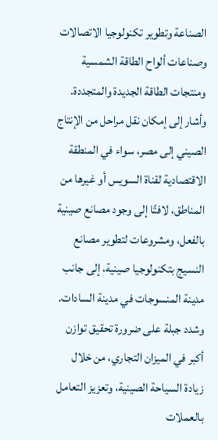الصناعة وتطوير تكنولوجيا الاتصالات وصناعات ألواح الطاقة الشمسية ومنتجات الطاقة الجديدة والمتجددة.
وأشار إلى إمكان نقل مراحل من الإنتاج الصيني إلى مصر، سواء في المنطقة الاقتصادية لقناة السويس أو غيرها من المناطق، لافتًا إلى وجود مصانع صينية بالفعل، ومشروعات لتطوير مصانع النسيج بتكنولوجيا صينية، إلى جانب مدينة المنسوجات في مدينة السادات.
وشدد جبلة على ضرورة تحقيق توازن أكبر في الميزان التجاري، من خلال زيادة السياحة الصينية، وتعزيز التعامل بالعملات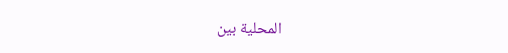المحلية بين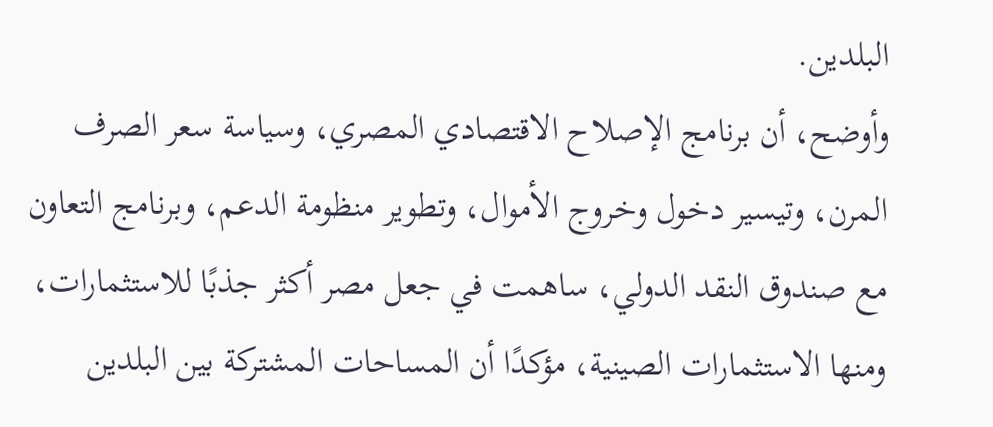البلدين.
وأوضح، أن برنامج الإصلاح الاقتصادي المصري، وسياسة سعر الصرف المرن، وتيسير دخول وخروج الأموال، وتطوير منظومة الدعم، وبرنامج التعاون مع صندوق النقد الدولي، ساهمت في جعل مصر أكثر جذبًا للاستثمارات، ومنها الاستثمارات الصينية، مؤكدًا أن المساحات المشتركة بين البلدين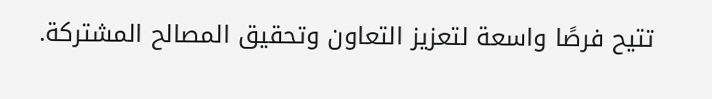تتيح فرصًا واسعة لتعزيز التعاون وتحقيق المصالح المشتركة.